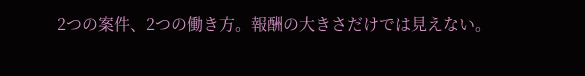2つの案件、2つの働き方。報酬の大きさだけでは見えない。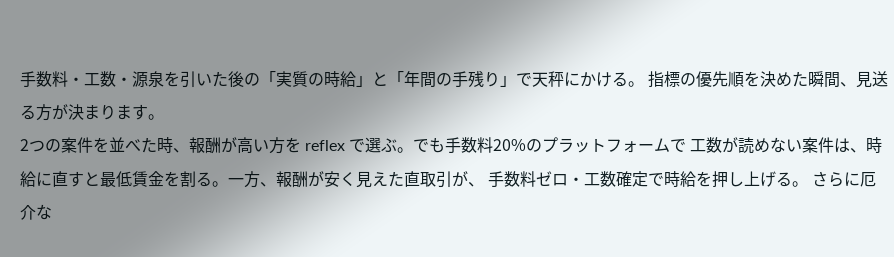手数料・工数・源泉を引いた後の「実質の時給」と「年間の手残り」で天秤にかける。 指標の優先順を決めた瞬間、見送る方が決まります。
2つの案件を並べた時、報酬が高い方を reflex で選ぶ。でも手数料20%のプラットフォームで 工数が読めない案件は、時給に直すと最低賃金を割る。一方、報酬が安く見えた直取引が、 手数料ゼロ・工数確定で時給を押し上げる。 さらに厄介な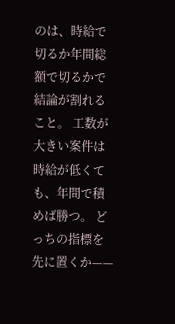のは、時給で切るか年間総額で切るかで結論が割れること。 工数が大きい案件は時給が低くても、年間で積めば勝つ。 どっちの指標を先に置くか——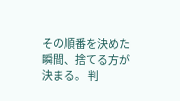その順番を決めた瞬間、捨てる方が決まる。 判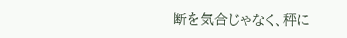断を気合じゃなく、秤に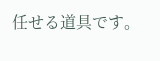任せる道具です。